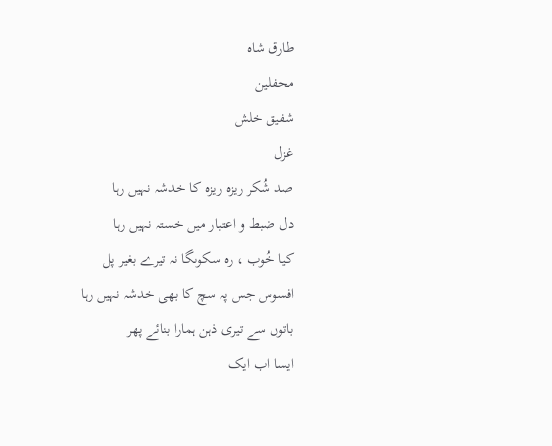طارق شاہ
محفلین
شفیق خلش
غزل
صد شُکر ریزہ ریزہ کا خدشہ نہیں رہا
دل ضبط و اعتبار میں خستہ نہیں رہا
کیا خُوب ، رہ سکوںگا نہ تیرے بغیر پل
افسوس جس پہ سچ کا بھی خدشہ نہیں رہا
باتوں سے تیری ذہن ہمارا بنائے پھر
ایسا اب ایک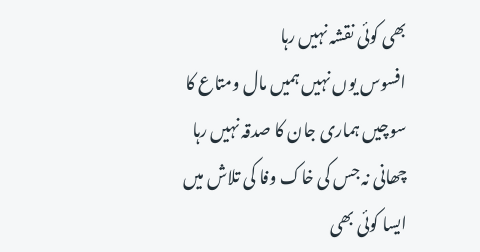بھی کوئی نقشہ نہیں رہا
افسوس یوں نہیں ہمیں مال ومتاع کا
سوچیں ہماری جان کا صدقہ نہیں رہا
چھانی نہ جس کی خاک وفا کی تلاش میں
ایسا کوئی بھی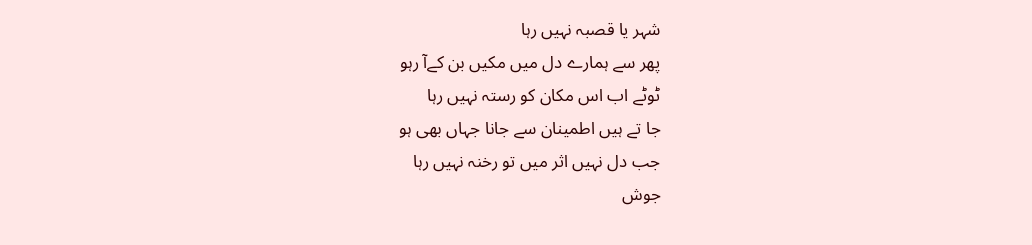شہر یا قصبہ نہیں رہا
پھر سے ہمارے دل میں مکیں بن کےآ رہو
ٹوٹے اب اس مکان کو رستہ نہیں رہا
جا تے ہیں اطمینان سے جانا جہاں بھی ہو
جب دل نہیں اثر میں تو رخنہ نہیں رہا
جوش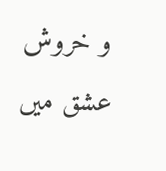و خروش عشق میں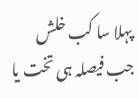پہلا سا کب خلش
جب فیصلہ ہی تخت یا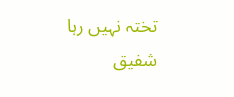تختہ نہیں رہا
شفیق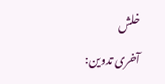خلش
آخری تدوین: